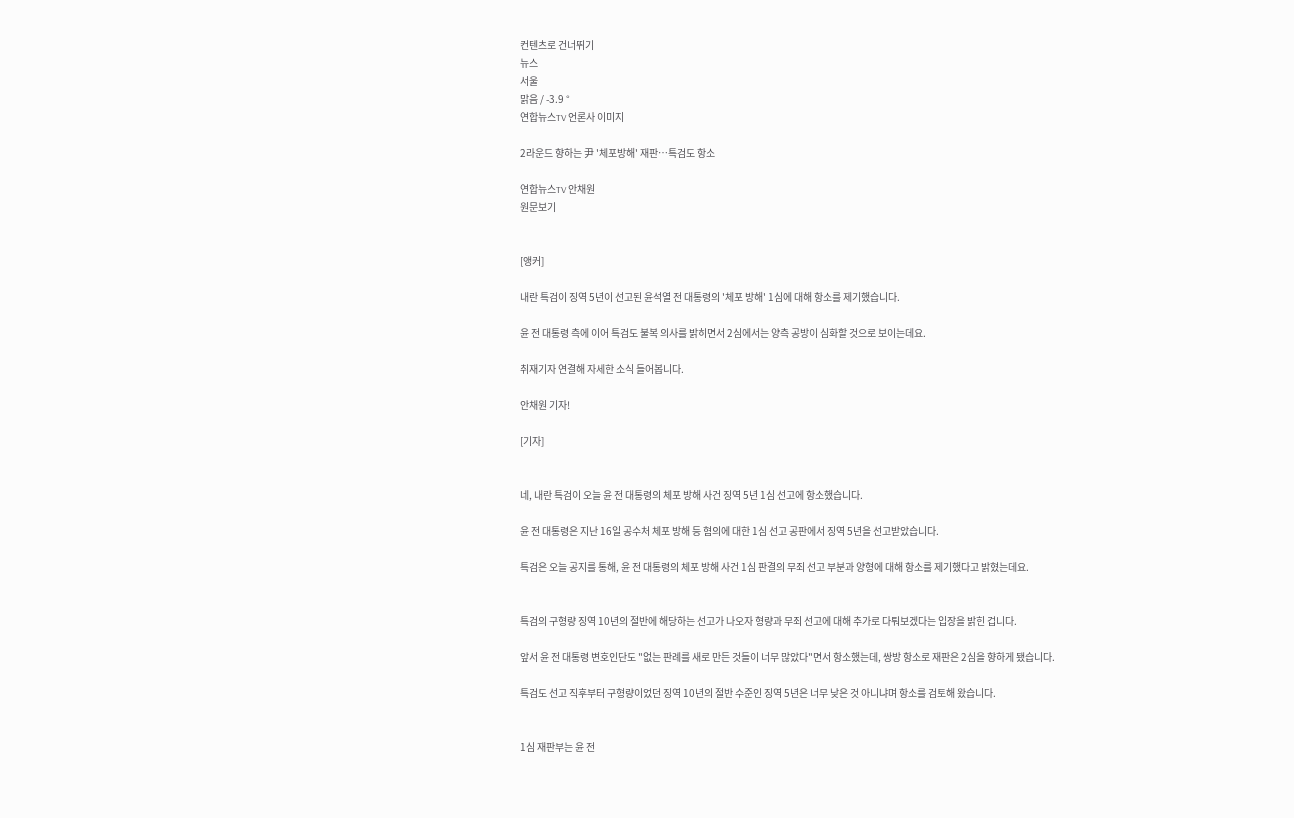컨텐츠로 건너뛰기
뉴스
서울
맑음 / -3.9 °
연합뉴스TV 언론사 이미지

2라운드 향하는 尹 '체포방해' 재판…특검도 항소

연합뉴스TV 안채원
원문보기


[앵커]

내란 특검이 징역 5년이 선고된 윤석열 전 대통령의 '체포 방해' 1심에 대해 항소를 제기했습니다.

윤 전 대통령 측에 이어 특검도 불복 의사를 밝히면서 2심에서는 양측 공방이 심화할 것으로 보이는데요.

취재기자 연결해 자세한 소식 들어봅니다.

안채원 기자!

[기자]


네, 내란 특검이 오늘 윤 전 대통령의 체포 방해 사건 징역 5년 1심 선고에 항소했습니다.

윤 전 대통령은 지난 16일 공수처 체포 방해 등 혐의에 대한 1심 선고 공판에서 징역 5년을 선고받았습니다.

특검은 오늘 공지를 통해, 윤 전 대통령의 체포 방해 사건 1심 판결의 무죄 선고 부분과 양형에 대해 항소를 제기했다고 밝혔는데요.


특검의 구형량 징역 10년의 절반에 해당하는 선고가 나오자 형량과 무죄 선고에 대해 추가로 다퉈보겠다는 입장을 밝힌 겁니다.

앞서 윤 전 대통령 변호인단도 "없는 판례를 새로 만든 것들이 너무 많았다"면서 항소했는데, 쌍방 항소로 재판은 2심을 향하게 됐습니다.

특검도 선고 직후부터 구형량이었던 징역 10년의 절반 수준인 징역 5년은 너무 낮은 것 아니냐며 항소를 검토해 왔습니다.


1심 재판부는 윤 전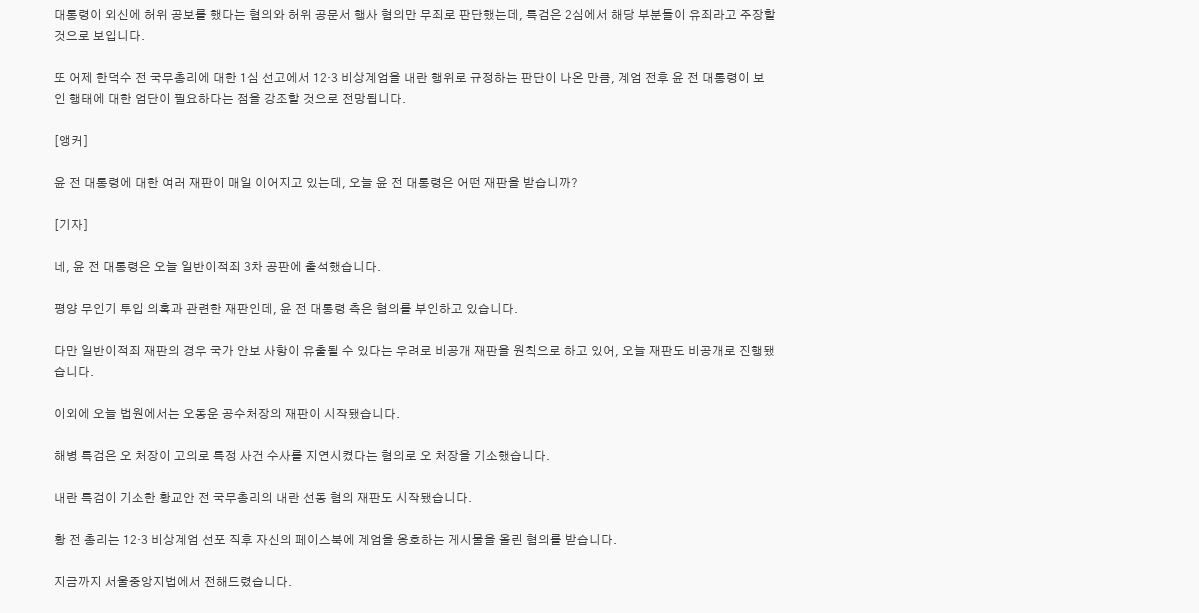대통령이 외신에 허위 공보를 했다는 혐의와 허위 공문서 행사 혐의만 무죄로 판단했는데, 특검은 2심에서 해당 부분들이 유죄라고 주장할 것으로 보입니다.

또 어제 한덕수 전 국무총리에 대한 1심 선고에서 12·3 비상계엄을 내란 행위로 규정하는 판단이 나온 만큼, 계엄 전후 윤 전 대통령이 보인 행태에 대한 엄단이 필요하다는 점을 강조할 것으로 전망됩니다.

[앵커]

윤 전 대통령에 대한 여러 재판이 매일 이어지고 있는데, 오늘 윤 전 대통령은 어떤 재판을 받습니까?

[기자]

네, 윤 전 대통령은 오늘 일반이적죄 3차 공판에 출석했습니다.

평양 무인기 투입 의혹과 관련한 재판인데, 윤 전 대통령 측은 혐의를 부인하고 있습니다.

다만 일반이적죄 재판의 경우 국가 안보 사항이 유출될 수 있다는 우려로 비공개 재판을 원칙으로 하고 있어, 오늘 재판도 비공개로 진행됐습니다.

이외에 오늘 법원에서는 오동운 공수처장의 재판이 시작됐습니다.

해병 특검은 오 처장이 고의로 특정 사건 수사를 지연시켰다는 혐의로 오 처장을 기소했습니다.

내란 특검이 기소한 황교안 전 국무총리의 내란 선동 혐의 재판도 시작됐습니다.

황 전 총리는 12·3 비상계엄 선포 직후 자신의 페이스북에 계엄을 옹호하는 게시물을 올린 혐의를 받습니다.

지금까지 서울중앙지법에서 전해드렸습니다.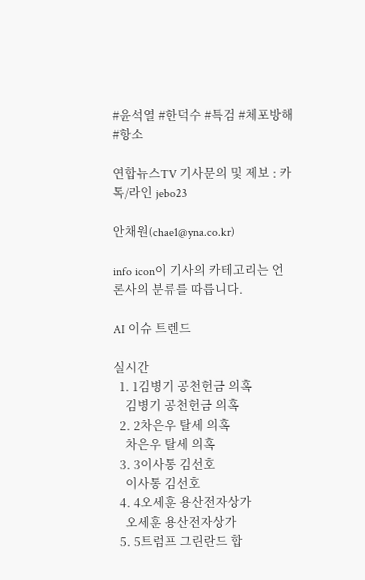#윤석열 #한덕수 #특검 #체포방해 #항소

연합뉴스TV 기사문의 및 제보 : 카톡/라인 jebo23

안채원(chae1@yna.co.kr)

info icon이 기사의 카테고리는 언론사의 분류를 따릅니다.

AI 이슈 트렌드

실시간
  1. 1김병기 공천헌금 의혹
    김병기 공천헌금 의혹
  2. 2차은우 탈세 의혹
    차은우 탈세 의혹
  3. 3이사통 김선호
    이사통 김선호
  4. 4오세훈 용산전자상가
    오세훈 용산전자상가
  5. 5트럼프 그린란드 합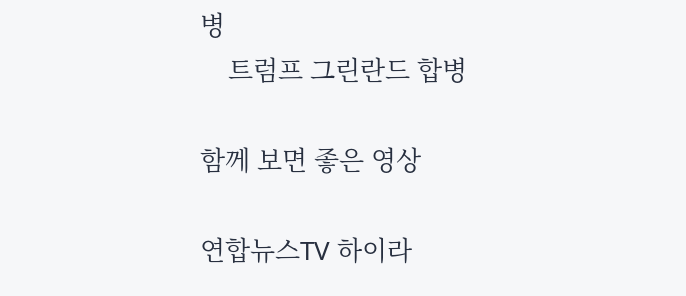병
    트럼프 그린란드 합병

함께 보면 좋은 영상

연합뉴스TV 하이라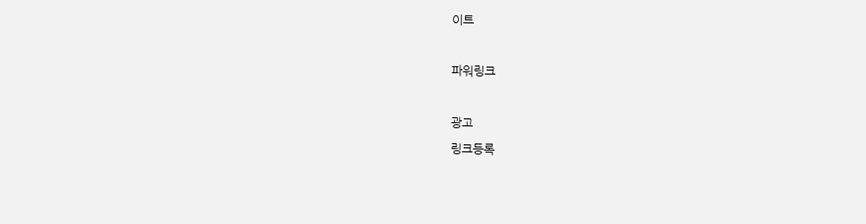이트

파워링크

광고
링크등록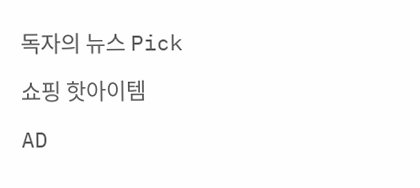독자의 뉴스 Pick

쇼핑 핫아이템

AD